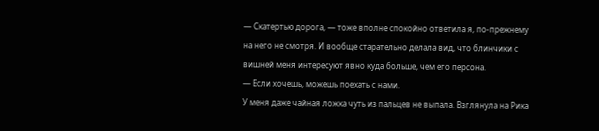— Скатертью дорога, — тоже вполне спокойно ответила я, по-прежнему на него не смотря. И вообще старательно делала вид, что блинчики с вишней меня интересуют явно куда больше, чем его персона.
— Если хочешь, можешь поехать с нами.
У меня даже чайная ложка чуть из пальцев не выпала. Взглянула на Рика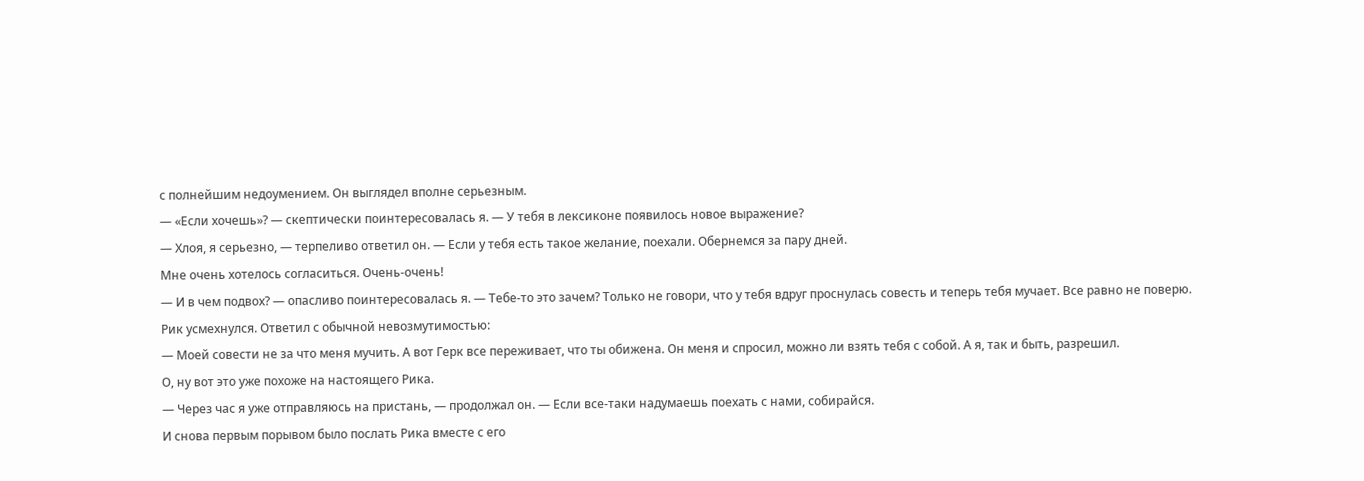с полнейшим недоумением. Он выглядел вполне серьезным.
— «Если хочешь»? — скептически поинтересовалась я. — У тебя в лексиконе появилось новое выражение?
— Хлоя, я серьезно, — терпеливо ответил он. — Если у тебя есть такое желание, поехали. Обернемся за пару дней.
Мне очень хотелось согласиться. Очень-очень!
— И в чем подвох? — опасливо поинтересовалась я. — Тебе-то это зачем? Только не говори, что у тебя вдруг проснулась совесть и теперь тебя мучает. Все равно не поверю.
Рик усмехнулся. Ответил с обычной невозмутимостью:
— Моей совести не за что меня мучить. А вот Герк все переживает, что ты обижена. Он меня и спросил, можно ли взять тебя с собой. А я, так и быть, разрешил.
О, ну вот это уже похоже на настоящего Рика.
— Через час я уже отправляюсь на пристань, — продолжал он. — Если все-таки надумаешь поехать с нами, собирайся.
И снова первым порывом было послать Рика вместе с его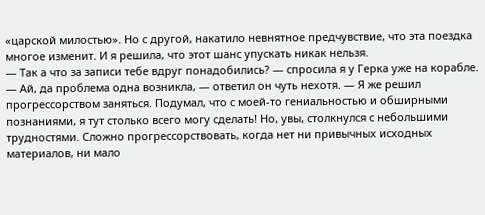«царской милостью». Но с другой, накатило невнятное предчувствие, что эта поездка многое изменит. И я решила, что этот шанс упускать никак нельзя.
— Так а что за записи тебе вдруг понадобились? — спросила я у Герка уже на корабле.
— Ай, да проблема одна возникла, — ответил он чуть нехотя. — Я же решил прогрессорством заняться. Подумал, что с моей-то гениальностью и обширными познаниями, я тут столько всего могу сделать! Но, увы, столкнулся с небольшими трудностями. Сложно прогрессорствовать, когда нет ни привычных исходных материалов, ни мало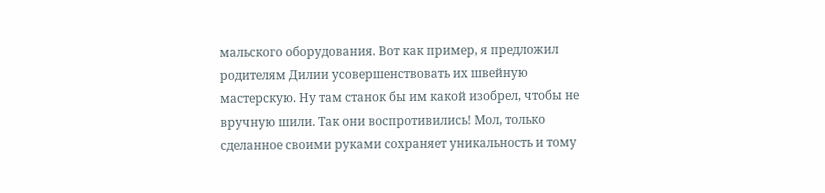мальского оборудования. Вот как пример, я предложил родителям Дилии усовершенствовать их швейную мастерскую. Ну там станок бы им какой изобрел, чтобы не вручную шили. Так они воспротивились! Мол, только сделанное своими руками сохраняет уникальность и тому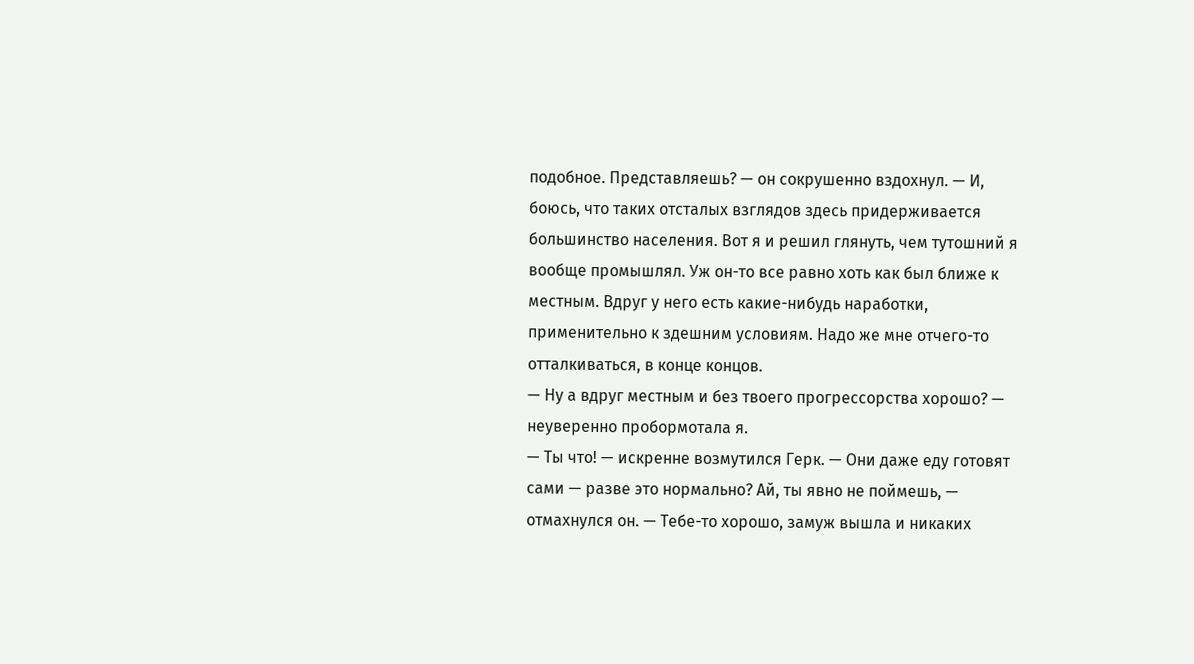подобное. Представляешь? — он сокрушенно вздохнул. — И, боюсь, что таких отсталых взглядов здесь придерживается большинство населения. Вот я и решил глянуть, чем тутошний я вообще промышлял. Уж он-то все равно хоть как был ближе к местным. Вдруг у него есть какие-нибудь наработки, применительно к здешним условиям. Надо же мне отчего-то отталкиваться, в конце концов.
— Ну а вдруг местным и без твоего прогрессорства хорошо? — неуверенно пробормотала я.
— Ты что! — искренне возмутился Герк. — Они даже еду готовят сами — разве это нормально? Ай, ты явно не поймешь, — отмахнулся он. — Тебе-то хорошо, замуж вышла и никаких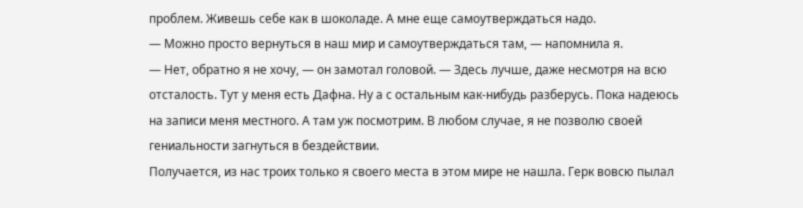проблем. Живешь себе как в шоколаде. А мне еще самоутверждаться надо.
— Можно просто вернуться в наш мир и самоутверждаться там, — напомнила я.
— Нет, обратно я не хочу, — он замотал головой. — Здесь лучше, даже несмотря на всю отсталость. Тут у меня есть Дафна. Ну а с остальным как-нибудь разберусь. Пока надеюсь на записи меня местного. А там уж посмотрим. В любом случае, я не позволю своей гениальности загнуться в бездействии.
Получается, из нас троих только я своего места в этом мире не нашла. Герк вовсю пылал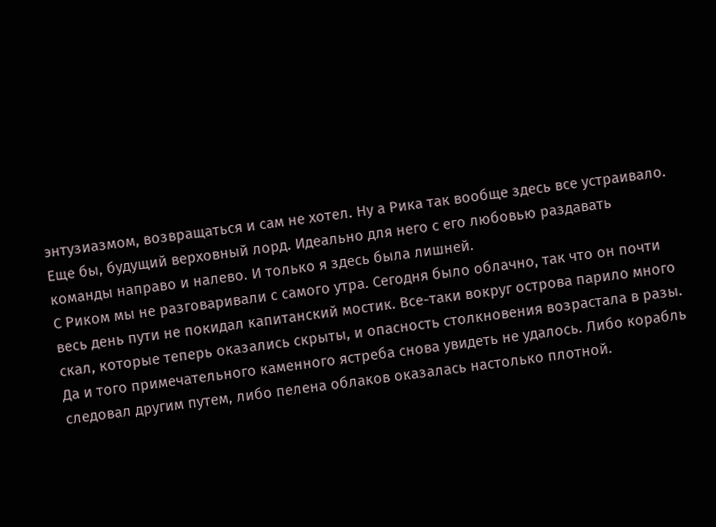энтузиазмом, возвращаться и сам не хотел. Ну а Рика так вообще здесь все устраивало. Еще бы, будущий верховный лорд. Идеально для него с его любовью раздавать команды направо и налево. И только я здесь была лишней.
С Риком мы не разговаривали с самого утра. Сегодня было облачно, так что он почти весь день пути не покидал капитанский мостик. Все-таки вокруг острова парило много скал, которые теперь оказались скрыты, и опасность столкновения возрастала в разы. Да и того примечательного каменного ястреба снова увидеть не удалось. Либо корабль следовал другим путем, либо пелена облаков оказалась настолько плотной.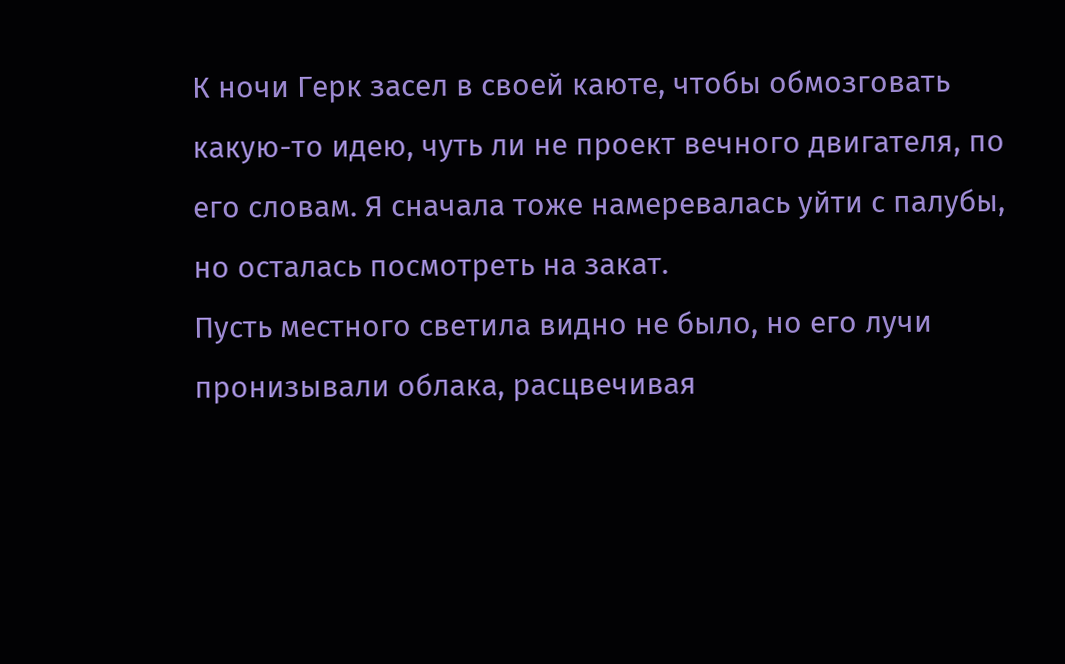К ночи Герк засел в своей каюте, чтобы обмозговать какую-то идею, чуть ли не проект вечного двигателя, по его словам. Я сначала тоже намеревалась уйти с палубы, но осталась посмотреть на закат.
Пусть местного светила видно не было, но его лучи пронизывали облака, расцвечивая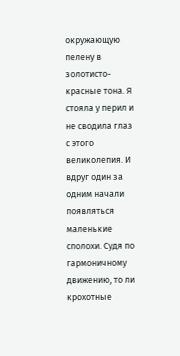окружающую пелену в золотисто-красные тона. Я стояла у перил и не сводила глаз с этого великолепия. И вдруг один за одним начали появляться маленькие сполохи. Судя по гармоничному движению, то ли крохотные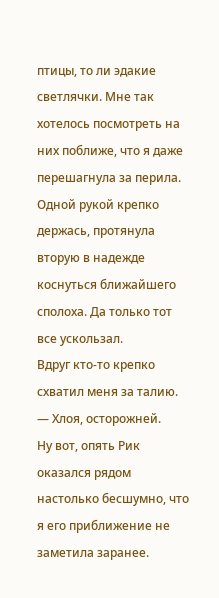птицы, то ли эдакие светлячки. Мне так хотелось посмотреть на них поближе, что я даже перешагнула за перила. Одной рукой крепко держась, протянула вторую в надежде коснуться ближайшего сполоха. Да только тот все ускользал.
Вдруг кто-то крепко схватил меня за талию.
— Хлоя, осторожней.
Ну вот, опять Рик оказался рядом настолько бесшумно, что я его приближение не заметила заранее.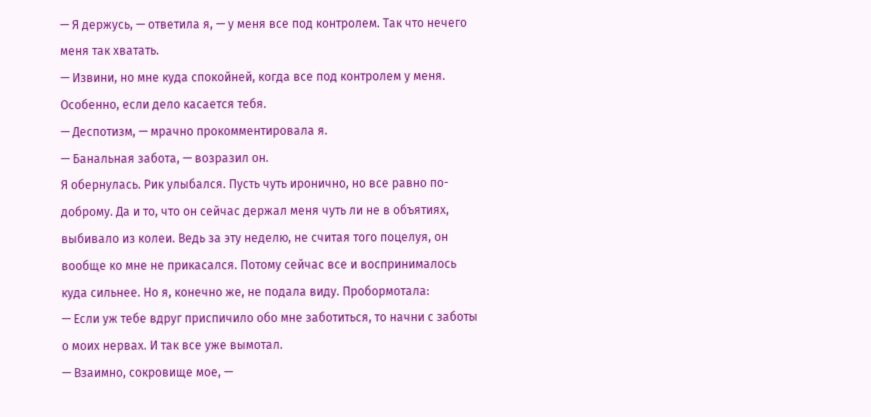— Я держусь, — ответила я, — у меня все под контролем. Так что нечего меня так хватать.
— Извини, но мне куда спокойней, когда все под контролем у меня. Особенно, если дело касается тебя.
— Деспотизм, — мрачно прокомментировала я.
— Банальная забота, — возразил он.
Я обернулась. Рик улыбался. Пусть чуть иронично, но все равно по-доброму. Да и то, что он сейчас держал меня чуть ли не в объятиях, выбивало из колеи. Ведь за эту неделю, не считая того поцелуя, он вообще ко мне не прикасался. Потому сейчас все и воспринималось куда сильнее. Но я, конечно же, не подала виду. Пробормотала:
— Если уж тебе вдруг приспичило обо мне заботиться, то начни с заботы о моих нервах. И так все уже вымотал.
— Взаимно, сокровище мое, —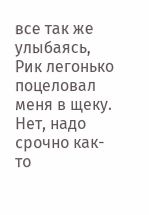все так же улыбаясь, Рик легонько поцеловал меня в щеку.
Нет, надо срочно как-то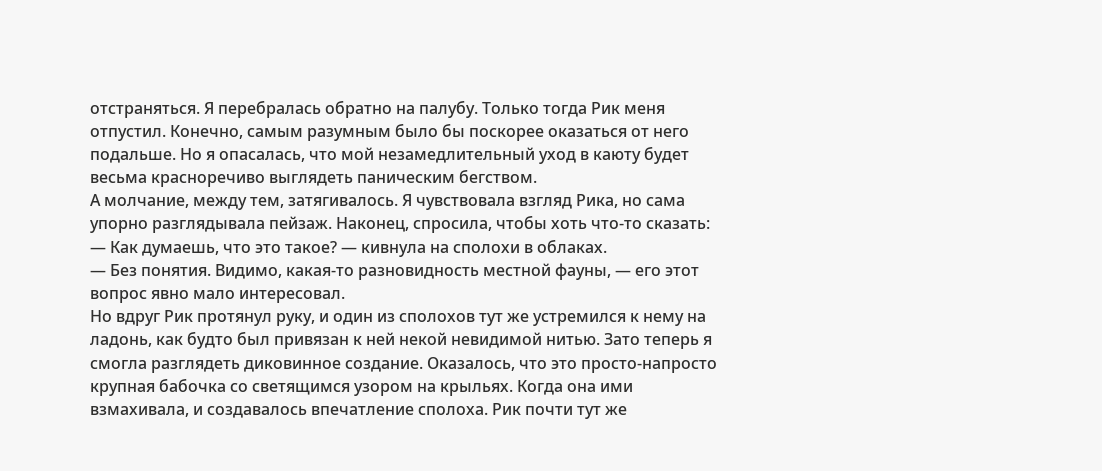отстраняться. Я перебралась обратно на палубу. Только тогда Рик меня отпустил. Конечно, самым разумным было бы поскорее оказаться от него подальше. Но я опасалась, что мой незамедлительный уход в каюту будет весьма красноречиво выглядеть паническим бегством.
А молчание, между тем, затягивалось. Я чувствовала взгляд Рика, но сама упорно разглядывала пейзаж. Наконец, спросила, чтобы хоть что-то сказать:
— Как думаешь, что это такое? — кивнула на сполохи в облаках.
— Без понятия. Видимо, какая-то разновидность местной фауны, — его этот вопрос явно мало интересовал.
Но вдруг Рик протянул руку, и один из сполохов тут же устремился к нему на ладонь, как будто был привязан к ней некой невидимой нитью. Зато теперь я смогла разглядеть диковинное создание. Оказалось, что это просто-напросто крупная бабочка со светящимся узором на крыльях. Когда она ими взмахивала, и создавалось впечатление сполоха. Рик почти тут же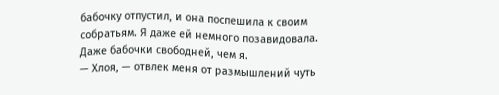бабочку отпустил, и она поспешила к своим собратьям. Я даже ей немного позавидовала. Даже бабочки свободней, чем я.
— Хлоя, — отвлек меня от размышлений чуть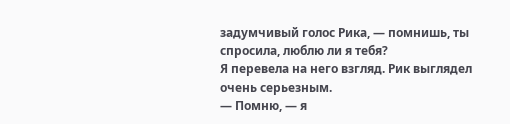задумчивый голос Рика, — помнишь, ты спросила, люблю ли я тебя?
Я перевела на него взгляд. Рик выглядел очень серьезным.
— Помню, — я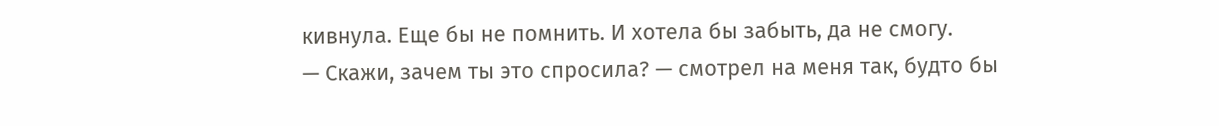кивнула. Еще бы не помнить. И хотела бы забыть, да не смогу.
— Скажи, зачем ты это спросила? — смотрел на меня так, будто бы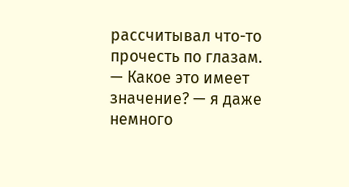рассчитывал что-то прочесть по глазам.
— Какое это имеет значение? — я даже немного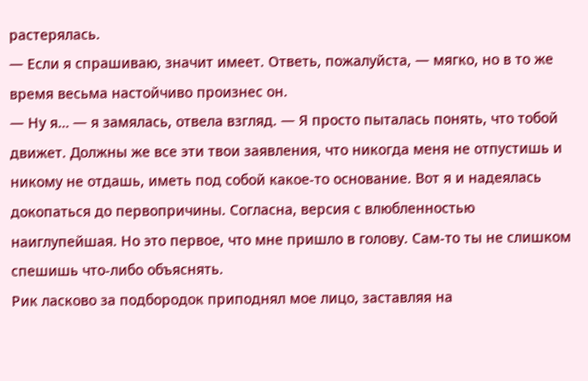растерялась.
— Если я спрашиваю, значит имеет. Ответь, пожалуйста, — мягко, но в то же время весьма настойчиво произнес он.
— Ну я… — я замялась, отвела взгляд. — Я просто пыталась понять, что тобой движет. Должны же все эти твои заявления, что никогда меня не отпустишь и никому не отдашь, иметь под собой какое-то основание. Вот я и надеялась докопаться до первопричины. Согласна, версия с влюбленностью наиглупейшая. Но это первое, что мне пришло в голову. Сам-то ты не слишком спешишь что-либо объяснять.
Рик ласково за подбородок приподнял мое лицо, заставляя на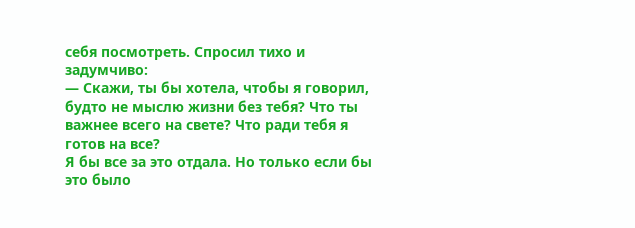себя посмотреть. Спросил тихо и задумчиво:
— Скажи, ты бы хотела, чтобы я говорил, будто не мыслю жизни без тебя? Что ты важнее всего на свете? Что ради тебя я готов на все?
Я бы все за это отдала. Но только если бы это было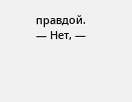правдой.
— Нет, —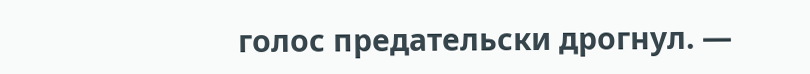голос предательски дрогнул. —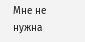Мне не нужна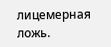лицемерная ложь.